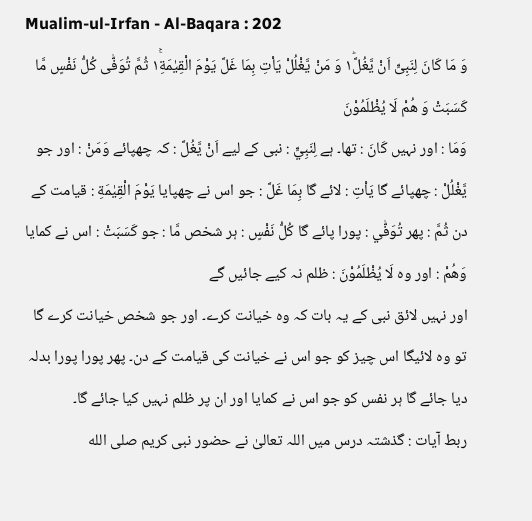Mualim-ul-Irfan - Al-Baqara : 202
وَ مَا كَانَ لِنَبِیٍّ اَنْ یَّغُلَّ١ؕ وَ مَنْ یَّغْلُلْ یَاْتِ بِمَا غَلَّ یَوْمَ الْقِیٰمَةِ١ۚ ثُمَّ تُوَفّٰى كُلُّ نَفْسٍ مَّا كَسَبَتْ وَ هُمْ لَا یُظْلَمُوْنَ
وَمَا : اور نہیں كَانَ : تھا۔ ہے لِنَبِيٍّ : نبی کے لیے اَنْ يَّغُلَّ : کہ چھپائے وَمَنْ : اور جو يَّغْلُلْ : چھپائے گا يَاْتِ : لائے گا بِمَا غَلَّ : جو اس نے چھپایا يَوْمَ الْقِيٰمَةِ : قیامت کے دن ثُمَّ : پھر تُوَفّٰي : پورا پائے گا كُلُّ نَفْسٍ : ہر شخص مَّا : جو كَسَبَتْ : اس نے کمایا وَھُمْ : اور وہ لَا يُظْلَمُوْنَ : ظلم نہ کیے جائیں گے
اور نہیں لائق نبی کے یہ بات کہ وہ خیانت کرے۔ اور جو شخص خیانت کرے گا تو وہ لائیگا اس چیز کو جو اس نے خیانت کی قیامت کے دن۔ پھر پورا پورا بدلہ دیا جائے گا ہر نفس کو جو اس نے کمایا اور ان پر ظلم نہیں کیا جائے گا۔
ربط آیات : گذشتہ درس میں اللہ تعالیٰ نے حضور نبی کریم صلى الله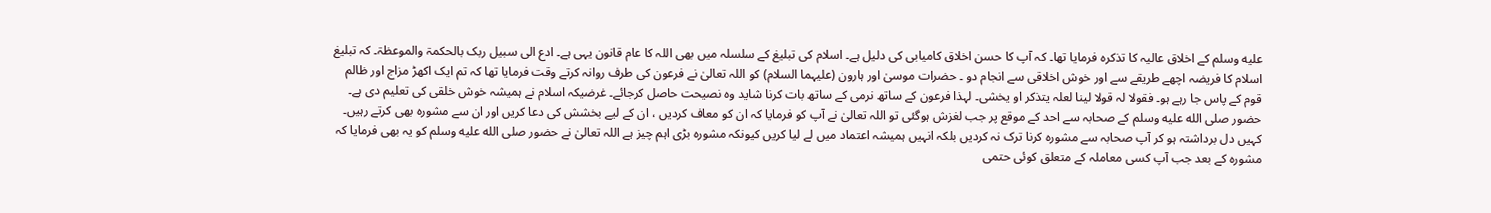عليه وسلم کے اخلاق عالیہ کا تذکرہ فرمایا تھا۔ کہ آپ کا حسن اخلاق کامیابی کی دلیل ہے۔ اسلام کی تبلیغ کے سلسلہ میں بھی اللہ کا عام قانون یہی ہے۔ ادع الی سبیل ربک بالحکمۃ والموعظۃ۔ کہ تبلیغ اسلام کا فریضہ اچھے طریقے سے اور خوش اخلاقی سے انجام دو ۔ حضرات موسیٰ اور ہارون (علیہما السلام) کو اللہ تعالیٰ نے فرعون کی طرف روانہ کرتے وقت فرمایا تھا کہ تم ایک اکھڑ مزاج اور ظالم قوم کے پاس جا رہے ہو۔ فقولا لہ قولا لینا لعلہ یتذکر او یخشی۔ لہذا فرعون کے ساتھ نرمی کے ساتھ بات کرنا شاید وہ نصیحت حاصل کرجائے۔ غرضیکہ اسلام نے ہمیشہ خوش خلقی کی تعلیم دی ہے۔ حضور صلى الله عليه وسلم کے صحابہ سے احد کے موقع پر جب لغزش ہوگئی تو اللہ تعالیٰ نے آپ کو فرمایا کہ ان کو معاف کردیں ، ان کے لیے بخشش کی دعا کریں اور ان سے مشورہ بھی کرتے رہیں۔ کہیں دل برداشتہ ہو کر آپ صحابہ سے مشورہ کرنا ترک نہ کردیں بلکہ انہیں ہمیشہ اعتماد میں لے لیا کریں کیونکہ مشورہ بڑی اہم چیز ہے اللہ تعالیٰ نے حضور صلى الله عليه وسلم کو یہ بھی فرمایا کہ مشورہ کے بعد جب آپ کسی معاملہ کے متعلق کوئی حتمی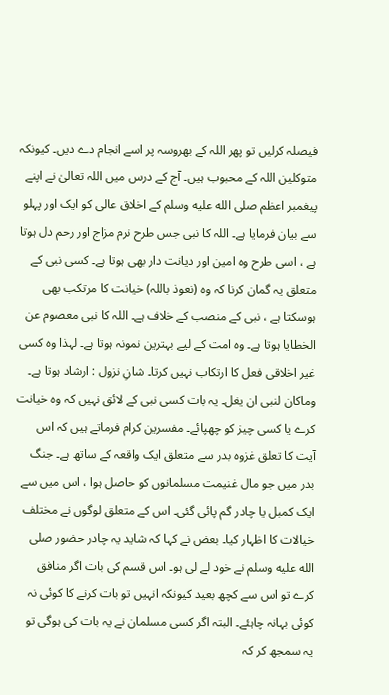فیصلہ کرلیں تو پھر اللہ کے بھروسہ پر اسے انجام دے دیں۔ کیونکہ متوکلین اللہ کے محبوب ہیں۔ آج کے درس میں اللہ تعالیٰ نے اپنے پیغمبر اعظم صلى الله عليه وسلم کے اخلاق عالی کو ایک اور پہلو سے بیان فرمایا ہے۔ اللہ کا نبی جس طرح نرم مزاج اور رحم دل ہوتا ہے ، اسی طرح وہ امین اور دیانت دار بھی ہوتا ہے۔ کسی نبی کے متعلق یہ گمان کرنا کہ وہ (نعوذ باللہ) خیانت کا مرتکب بھی ہوسکتا ہے ، نبی کے منصب کے خلاف ہے۔ اللہ کا نبی معصوم عن الخطایا ہوتا ہے۔ وہ امت کے لیے بہترین نمونہ ہوتا ہے۔ لہذا وہ کسی غیر اخلاقی فعل کا ارتکاب نہیں کرتا۔ شانِ نزول : ارشاد ہوتا ہے۔ وماکان لنبی ان یغل۔ یہ بات کسی نبی کے لائق نہیں کہ وہ خیانت کرے یا کسی چیز کو چھپائے۔ مفسرین کرام فرماتے ہیں کہ اس آیت کا تعلق غزوہ بدر سے متعلق ایک واقعہ کے ساتھ ہے۔ جنگ بدر میں جو مال غنیمت مسلمانوں کو حاصل ہوا ، اس میں سے ایک کمبل یا چادر گم پائی گئی۔ اس کے متعلق لوگوں نے مختلف خیالات کا اظہار کیا۔ بعض نے کہا کہ شاید یہ چادر حضور صلى الله عليه وسلم نے خود لے لی ہو۔ اس قسم کی بات اگر منافق کرے تو اس سے کچھ بعید کیونکہ انہیں تو بات کرنے کا کوئی نہ کوئی بہانہ چاہئے۔ البتہ اگر کسی مسلمان نے یہ بات کی ہوگی تو یہ سمجھ کر کہ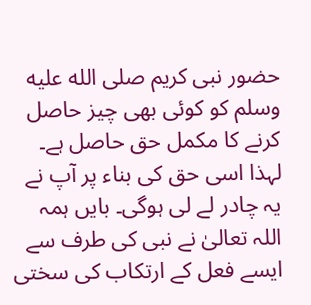حضور نبی کریم صلى الله عليه وسلم کو کوئی بھی چیز حاصل کرنے کا مکمل حق حاصل ہے۔ لہذا اسی حق کی بناء پر آپ نے یہ چادر لے لی ہوگی۔ بایں ہمہ اللہ تعالیٰ نے نبی کی طرف سے ایسے فعل کے ارتکاب کی سختی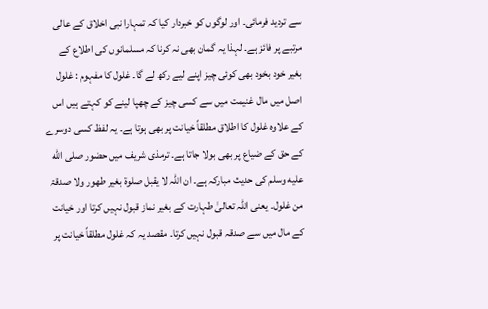سے تردید فرمائی۔ اور لوگوں کو خبردار کیا کہ تمہارا نبی اخلاق کے عالی مرتبے پر فائز ہے۔ لہذا یہ گمان بھی نہ کرنا کہ مسلمانوں کی اطلاع کے بغیر خود بخود بھی کوئی چیز اپنے لیے رکھ لے گا۔ غلول کا مفہوم : غلول اصل میں مال غنیمت میں سے کسی چیز کے چھپا لینے کو کہتے ہیں اس کے علاوہ غلول کا اطلاق مطلقاً خیانت پر بھی ہوتا ہے۔ یہ لفظ کسی دوسرے کے حق کے ضیاع پر بھی بولا جاتا ہے۔ ترمذی شریف میں حضور صلى الله عليه وسلم کی حدیث مبارکہ ہے۔ ان اللہ لا یقبل صلوۃ بغیر طھور ولا صدقۃ من غلول۔ یعنی اللہ تعالیٰ طہارت کے بغیر نماز قبول نہیں کرتا اور خیانت کے مال میں سے صدقہ قبول نہیں کرتا۔ مقصد یہ کہ غلول مطلقاً خیانت پر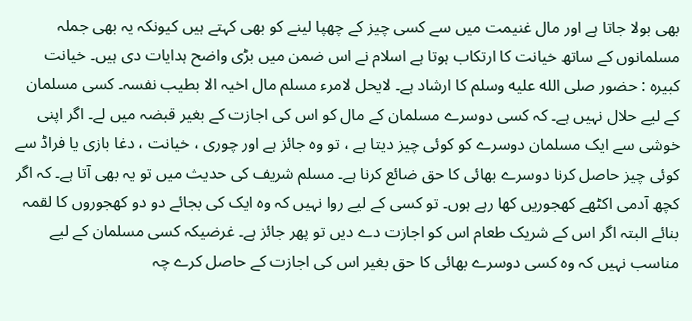بھی بولا جاتا ہے اور مال غنیمت میں سے کسی چیز کے چھپا لینے کو بھی کہتے ہیں کیونکہ یہ بھی جملہ مسلمانوں کے ساتھ خیانت کا ارتکاب ہوتا ہے اسلام نے اس ضمن میں بڑی واضح ہدایات دی ہیں۔ خیانت کبیرہ : حضور صلى الله عليه وسلم کا ارشاد ہے۔ لایحل لامرء مسلم مال اخیہ الا بطیب نفسہ۔ کسی مسلمان کے لیے حلال نہیں ہے۔ کہ کسی دوسرے مسلمان کے مال کو اس کی اجازت کے بغیر قبضہ میں لے۔ اگر اپنی خوشی سے ایک مسلمان دوسرے کو کوئی چیز دیتا ہے ، تو وہ جائز ہے اور چوری ، خیانت ، دغا بازی یا فراڈ سے کوئی چیز حاصل کرنا دوسرے بھائی کا حق ضائع کرنا ہے۔ مسلم شریف کی حدیث میں تو یہ بھی آتا ہے۔ کہ اگر کچھ آدمی اکٹھے کھجوریں کھا رہے ہوں۔ تو کسی کے لیے روا نہیں کہ وہ ایک کی بجائے دو دو کھجوروں کا لقمہ بنائے البتہ اگر اس کے شریک طعام اس کو اجازت دے دیں تو پھر جائز ہے۔ غرضیکہ کسی مسلمان کے لیے مناسب نہیں کہ وہ کسی دوسرے بھائی کا حق بغیر اس کی اجازت کے حاصل کرے چہ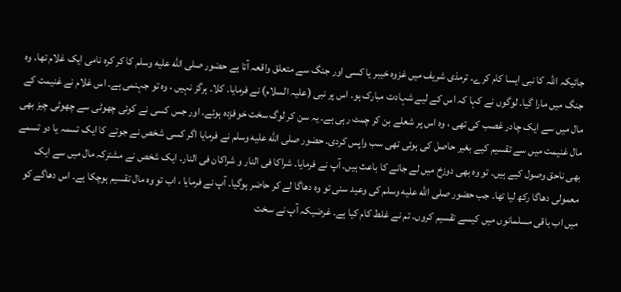جائیکہ اللہ کا نبی ایسا کام کرے۔ ترمذی شریف میں غزوہ خیبر یا کسی اور جنگ سے متعلق واقعہ آتا ہے حضور صلى الله عليه وسلم کا کر کرہ نامی ایک غلام تھا۔ وہ جنگ میں مارا گیا۔ لوگوں نے کہا کہ اس کے لیے شہادت مبارک ہو۔ اس پر نبی (علیہ السلام) نے فرمایا۔ کلا۔ ہرگز نہیں ، وہ تو جہنمی ہے۔ اس غلام نے غنیمت کے مال میں سے ایک چادر غصب کی تھی ، وہ اس پر شعلے بن کر چمٹ رہی ہے۔ یہ سن کر لوگ سخت خوفزدہ ہوئے۔ اور جس کسی نے کوئی چھوٹی سے چھوٹی چیز بھی مال غنیمت میں سے تقسیم کیے بغیر حاصل کی ہوئی تھی سب واپس کردی۔ حضور صلى الله عليه وسلم نے فرمایا اگر کسی شخص نے جوتے کا ایک تسمہ یا دو تسمے بھی ناحق وصول کیے ہیں۔ تو وہ بھی دوزخ میں لے جانے کا باعث ہیں۔ آپ نے فرمایا۔ شراکا فی النار و شراکان فی النار۔ ایک شخص نے مشترکہ مال میں سے ایک معمولی دھاگا رکھ لیا تھا۔ جب حضور صلى الله عليه وسلم کی وعید سنی تو وہ دھاگا لے کر حاضر ہوگیا۔ آپ نے فرمایا ، اب تو وہ مال تقسیم ہوچکا ہے۔ اس دھاگے کو میں اب باقی مسلمانوں میں کیسے تقسیم کروں۔ تم نے غلط کام کیا ہے۔ غرضیکہ آپ نے سخت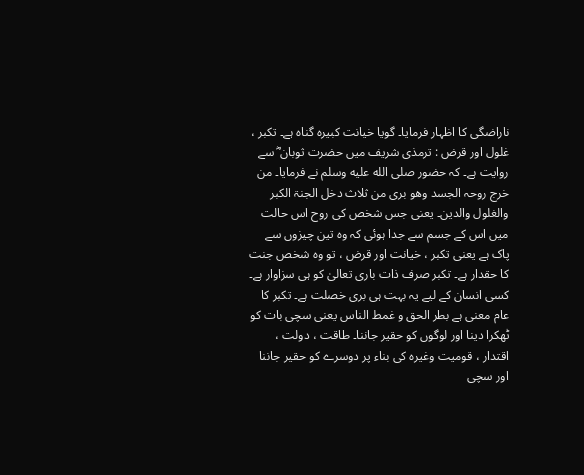ناراضگی کا اظہار فرمایا۔ گویا خیانت کبیرہ گناہ ہے۔ تکبر ، غلول اور قرض : ترمذی شریف میں حضرت ثوبان ؓ سے روایت ہے۔ کہ حضور صلى الله عليه وسلم نے فرمایا۔ من خرج روحہ الجسد وھو بری من ثلاث دخل الجنۃ الکبر والغلول والدین۔ یعنی جس شخص کی روح اس حالت میں اس کے جسم سے جدا ہوئی کہ وہ تین چیزوں سے پاک ہے یعنی تکبر ، خیانت اور قرض ، تو وہ شخص جنت کا حقدار ہے۔ تکبر صرف ذات باری تعالیٰ کو ہی سزاوار ہے۔ کسی انسان کے لیے یہ بہت ہی بری خصلت ہے۔ تکبر کا عام معنی ہے بطر الحق و غمط الناس یعنی سچی بات کو ٹھکرا دینا اور لوگوں کو حقیر جاننا۔ طاقت ، دولت ، اقتدار ، قومیت وغیرہ کی بناء پر دوسرے کو حقیر جاننا اور سچی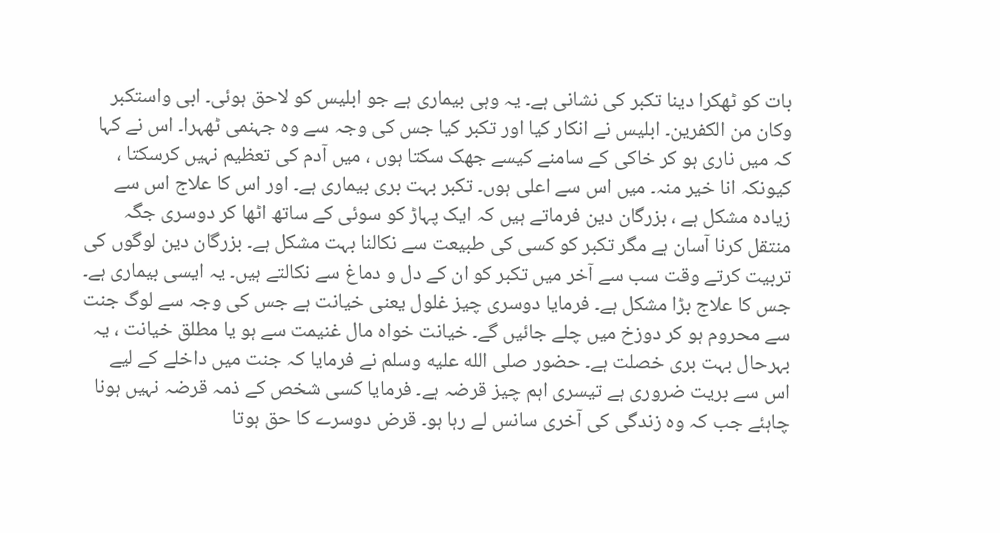بات کو ٹھکرا دینا تکبر کی نشانی ہے۔ یہ وہی بیماری ہے جو ابلیس کو لاحق ہوئی۔ ابی واستکبر وکان من الکفرین۔ ابلیس نے انکار کیا اور تکبر کیا جس کی وجہ سے وہ جہنمی ٹھہرا۔ اس نے کہا کہ میں ناری ہو کر خاکی کے سامنے کیسے جھک سکتا ہوں ، میں آدم کی تعظیم نہیں کرسکتا ، کیونکہ انا خیر منہ۔ میں اس سے اعلی ہوں۔ تکبر بہت بری بیماری ہے۔ اور اس کا علاج اس سے زیادہ مشکل ہے ، بزرگان دین فرماتے ہیں کہ ایک پہاڑ کو سوئی کے ساتھ اٹھا کر دوسری جگہ منتقل کرنا آسان ہے مگر تکبر کو کسی کی طبیعت سے نکالنا بہت مشکل ہے۔ بزرگان دین لوگوں کی تربیت کرتے وقت سب سے آخر میں تکبر کو ان کے دل و دماغ سے نکالتے ہیں۔ یہ ایسی بیماری ہے۔ جس کا علاج بڑا مشکل ہے۔ فرمایا دوسری چیز غلول یعنی خیانت ہے جس کی وجہ سے لوگ جنت سے محروم ہو کر دوزخ میں چلے جائیں گے۔ خیانت خواہ مال غنیمت سے ہو یا مطلق خیانت ، یہ بہرحال بہت بری خصلت ہے۔ حضور صلى الله عليه وسلم نے فرمایا کہ جنت میں داخلے کے لیے اس سے بریت ضروری ہے تیسری اہم چیز قرضہ ہے۔ فرمایا کسی شخص کے ذمہ قرضہ نہیں ہونا چاہئے جب کہ وہ زندگی کی آخری سانس لے رہا ہو۔ قرض دوسرے کا حق ہوتا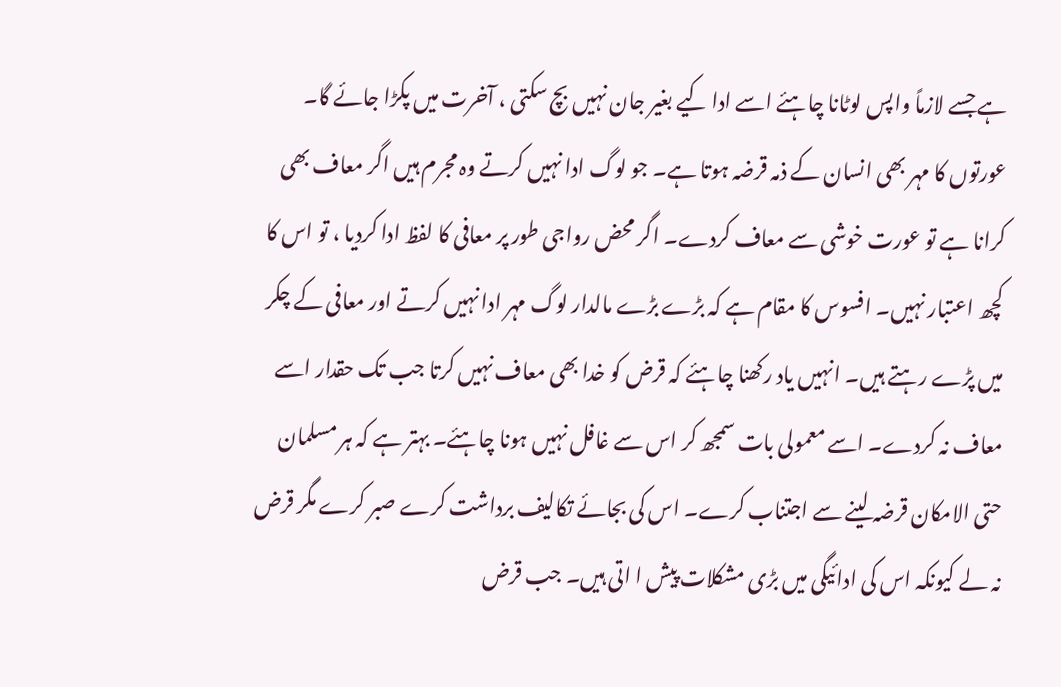ہے جسے لازماً واپس لوٹانا چاہئے اسے ادا کیے بغیر جان نہیں بچ سکتی ، آخرت میں پکڑا جائے گا۔ عورتوں کا مہر بھی انسان کے ذمہ قرضہ ہوتا ہے۔ جو لوگ ادا نہیں کرتے وہ مجرم ہیں اگر معاف بھی کرانا ہے تو عورت خوشی سے معاف کردے۔ اگر محض رواجی طور پر معافی کا لفظ ادا کردیا ، تو اس کا کچھ اعتبار نہیں۔ افسوس کا مقام ہے کہ بڑے بڑے مالدار لوگ مہر ادا نہیں کرتے اور معافی کے چکر میں پڑے رہتے ہیں۔ انہیں یاد رکھنا چاہئے کہ قرض کو خدا بھی معاف نہیں کرتا جب تک حقدار اسے معاف نہ کردے۔ اسے معمولی بات سمجھ کر اس سے غافل نہیں ہونا چاہئے۔ بہتر ہے کہ ہر مسلمان حتی الامکان قرضہ لینے سے اجتناب کرے۔ اس کی بجائے تکالیف برداشت کرے صبر کرے مگر قرض نہ لے کیونکہ اس کی ادائیگی میں بڑی مشکلات پیش ا اتی ہیں۔ جب قرض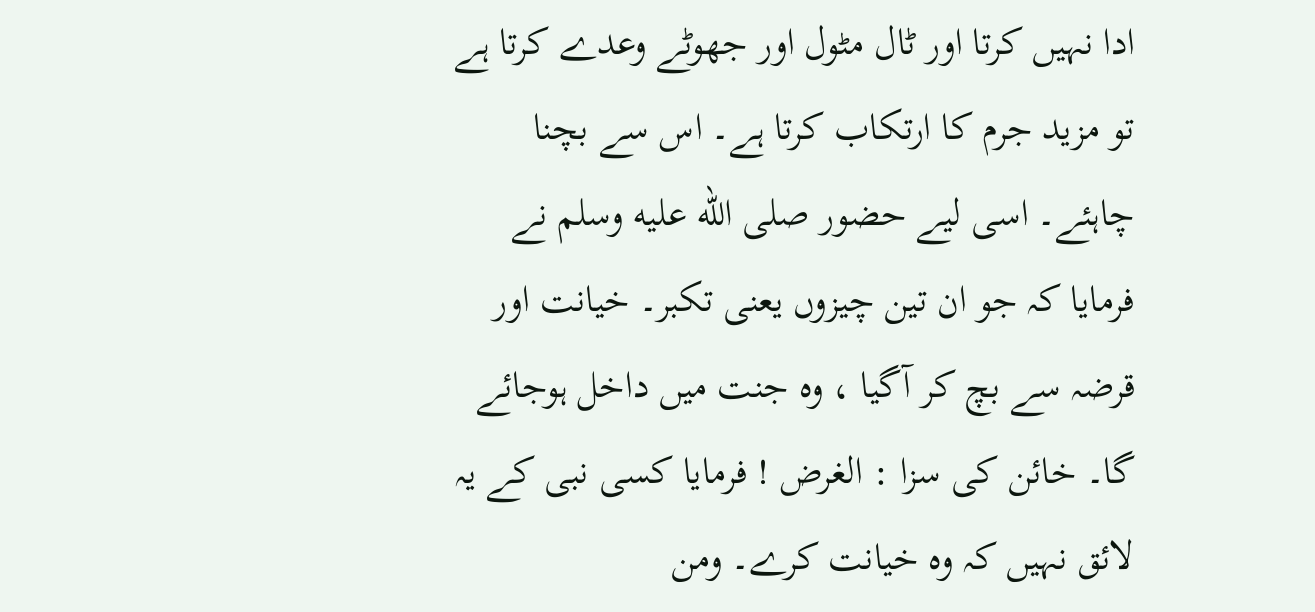ادا نہیں کرتا اور ٹال مٹول اور جھوٹے وعدے کرتا ہے تو مزید جرم کا ارتکاب کرتا ہے۔ اس سے بچنا چاہئے۔ اسی لیے حضور صلى الله عليه وسلم نے فرمایا کہ جو ان تین چیزوں یعنی تکبر۔ خیانت اور قرضہ سے بچ کر آگیا ، وہ جنت میں داخل ہوجائے گا۔ خائن کی سزا : الغرض ! فرمایا کسی نبی کے یہ لائق نہیں کہ وہ خیانت کرے۔ ومن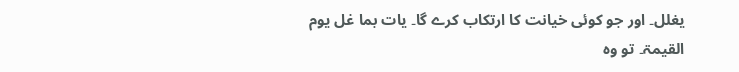یغلل۔ اور جو کوئی خیانت کا ارتکاب کرے گا۔ یات بما غل یوم القیمۃ۔ تو وہ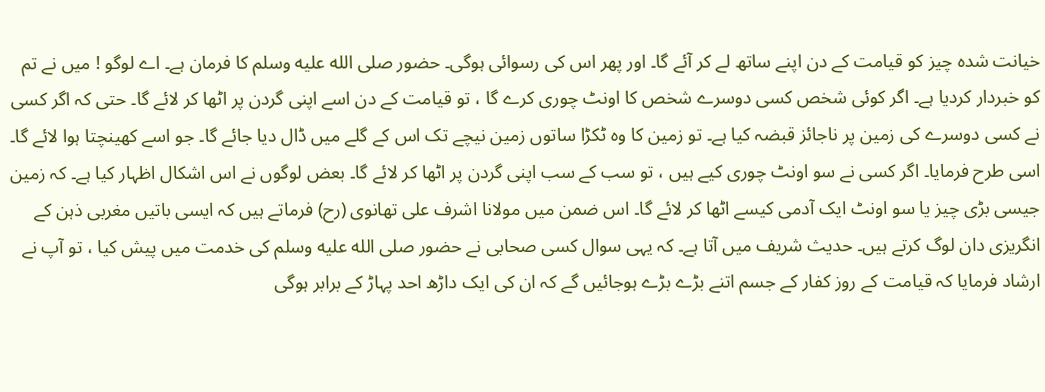خیانت شدہ چیز کو قیامت کے دن اپنے ساتھ لے کر آئے گا۔ اور پھر اس کی رسوائی ہوگی۔ حضور صلى الله عليه وسلم کا فرمان ہے۔ اے لوگو ! میں نے تم کو خبردار کردیا ہے۔ اگر کوئی شخص کسی دوسرے شخص کا اونٹ چوری کرے گا ، تو قیامت کے دن اسے اپنی گردن پر اٹھا کر لائے گا۔ حتی کہ اگر کسی نے کسی دوسرے کی زمین پر ناجائز قبضہ کیا ہے۔ تو زمین کا وہ ٹکڑا ساتوں زمین نیچے تک اس کے گلے میں ڈال دیا جائے گا۔ جو اسے کھینچتا ہوا لائے گا۔ اسی طرح فرمایا۔ اگر کسی نے سو اونٹ چوری کیے ہیں ، تو سب کے سب اپنی گردن پر اٹھا کر لائے گا۔ بعض لوگوں نے اس اشکال اظہار کیا ہے۔ کہ زمین جیسی بڑی چیز یا سو اونٹ ایک آدمی کیسے اٹھا کر لائے گا۔ اس ضمن میں مولانا اشرف علی تھانوی (رح) فرماتے ہیں کہ ایسی باتیں مغربی ذہن کے انگریزی دان لوگ کرتے ہیں۔ حدیث شریف میں آتا ہے۔ کہ یہی سوال کسی صحابی نے حضور صلى الله عليه وسلم کی خدمت میں پیش کیا ، تو آپ نے ارشاد فرمایا کہ قیامت کے روز کفار کے جسم اتنے بڑے بڑے ہوجائیں گے کہ ان کی ایک داڑھ احد پہاڑ کے برابر ہوگی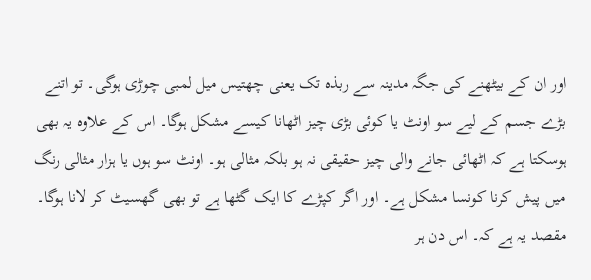اور ان کے بیٹھنے کی جگہ مدینہ سے ربذہ تک یعنی چھتیس میل لمبی چوڑی ہوگی۔ تو اتنے بڑے جسم کے لیے سو اونٹ یا کوئی بڑی چیز اٹھانا کیسے مشکل ہوگا۔ اس کے علاوہ یہ بھی ہوسکتا ہے کہ اٹھائی جانے والی چیز حقیقی نہ ہو بلکہ مثالی ہو۔ اونٹ سو ہوں یا ہزار مثالی رنگ میں پیش کرنا کونسا مشکل ہے۔ اور اگر کپڑے کا ایک گٹھا ہے تو بھی گھسیٹ کر لانا ہوگا۔ مقصد یہ ہے کہ۔ اس دن ہر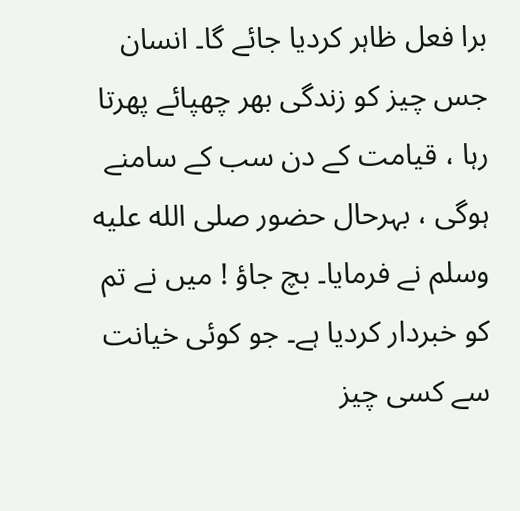برا فعل ظاہر کردیا جائے گا۔ انسان جس چیز کو زندگی بھر چھپائے پھرتا رہا ، قیامت کے دن سب کے سامنے ہوگی ، بہرحال حضور صلى الله عليه وسلم نے فرمایا۔ بچ جاؤ ! میں نے تم کو خبردار کردیا ہے۔ جو کوئی خیانت سے کسی چیز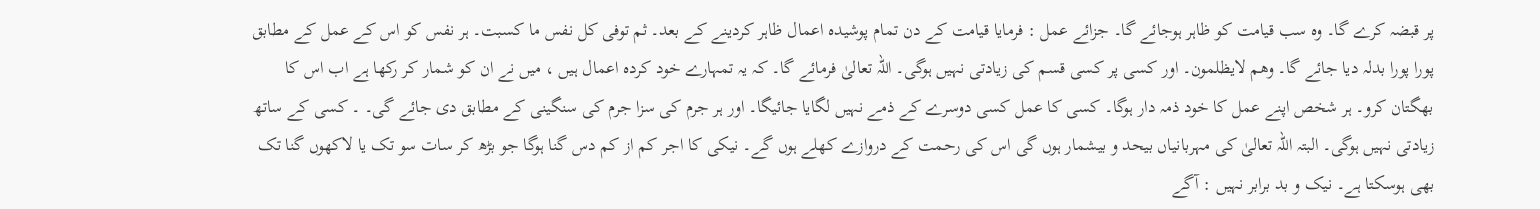پر قبضہ کرے گا۔ وہ سب قیامت کو ظاہر ہوجائے گا۔ جزائے عمل : فرمایا قیامت کے دن تمام پوشیدہ اعمال ظاہر کردینے کے بعد۔ ثم توفی کل نفس ما کسبت۔ ہر نفس کو اس کے عمل کے مطابق پورا پورا بدلہ دیا جائے گا۔ وھم لایظلمون۔ اور کسی پر کسی قسم کی زیادتی نہیں ہوگی۔ اللہ تعالیٰ فرمائے گا۔ کہ یہ تمہارے خود کردہ اعمال ہیں ، میں نے ان کو شمار کر رکھا ہے اب اس کا بھگتان کرو۔ ہر شخص اپنے عمل کا خود ذمہ دار ہوگا۔ کسی کا عمل کسی دوسرے کے ذمے نہیں لگایا جائیگا۔ اور ہر جرم کی سزا جرم کی سنگینی کے مطابق دی جائے گی۔ ۔ کسی کے ساتھ زیادتی نہیں ہوگی۔ البتہ اللہ تعالیٰ کی مہربانیاں بیحد و بیشمار ہوں گی اس کی رحمت کے دروازے کھلے ہوں گے۔ نیکی کا اجر کم از کم دس گنا ہوگا جو بڑھ کر سات سو تک یا لاکھوں گنا تک بھی ہوسکتا ہے۔ نیک و بد برابر نہیں : آگے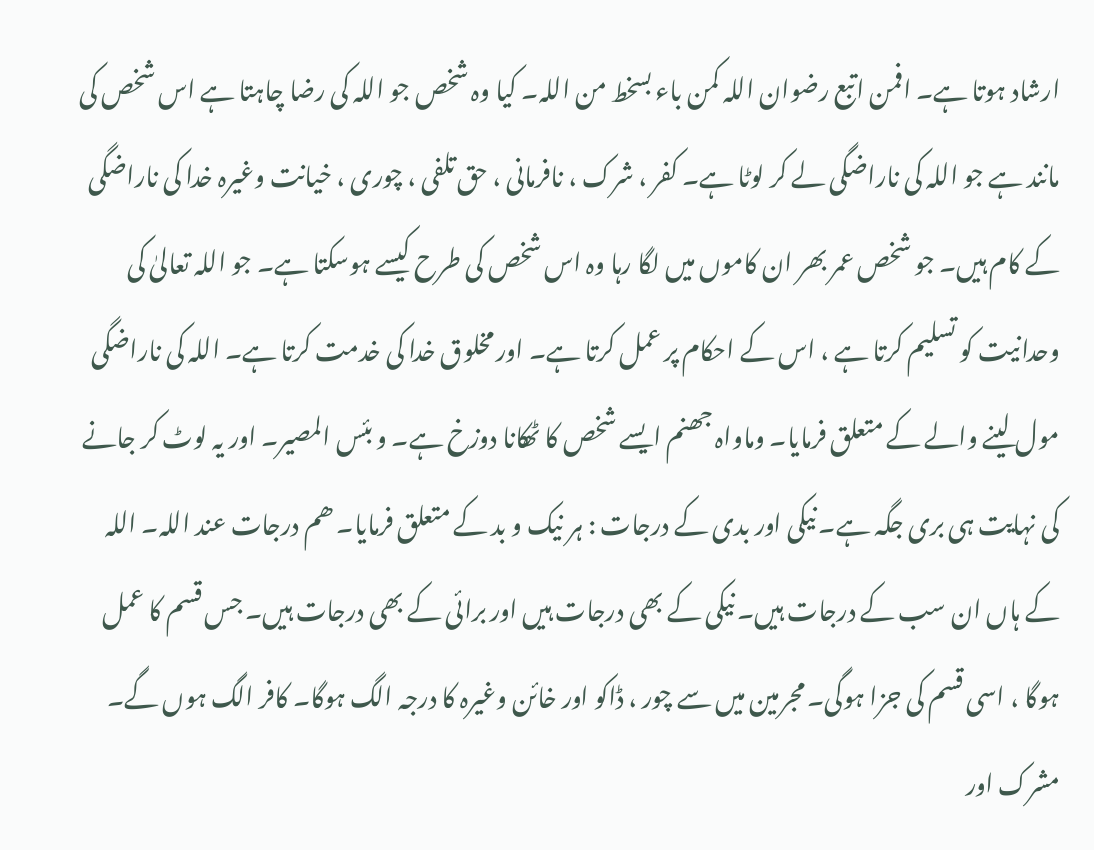ارشاد ہوتا ہے۔ افمن اتبع رضوان اللہ کمن باء بسخط من اللہ۔ کیا وہ شخص جو اللہ کی رضا چاہتا ہے اس شخص کی مانند ہے جو اللہ کی ناراضگی لے کر لوٹا ہے۔ کفر ، شرک ، نافرمانی ، حق تلفی ، چوری ، خیانت وغیرہ خدا کی ناراضگی کے کام ہیں۔ جو شخص عمر بھر ان کاموں میں لگا رہا وہ اس شخص کی طرح کیسے ہوسکتا ہے۔ جو اللہ تعالیٰ کی وحدانیت کو تسلیم کرتا ہے ، اس کے احکام پر عمل کرتا ہے۔ اور مخلوق خدا کی خدمت کرتا ہے۔ اللہ کی ناراضگی مول لینے والے کے متعلق فرمایا۔ وماواہ جھنم ایسے شخص کا ٹھکانا دوزخ ہے۔ و بئس المصیر۔ اور یہ لوٹ کر جانے کی نہایت ہی بری جگہ ہے۔ نیکی اور بدی کے درجات : ہر نیک و بد کے متعلق فرمایا۔ ھم درجات عند اللہ۔ اللہ کے ہاں ان سب کے درجات ہیں۔ نیکی کے بھی درجات ہیں اور برائی کے بھی درجات ہیں۔ جس قسم کا عمل ہوگا ، اسی قسم کی جزا ہوگی۔ مجرمین میں سے چور ، ڈاکو اور خائن وغیرہ کا درجہ الگ ہوگا۔ کافر الگ ہوں گے۔ مشرک اور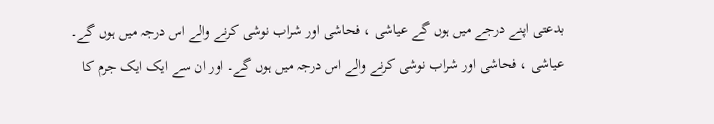بدعتی اپنے درجے میں ہوں گے عیاشی ، فحاشی اور شراب نوشی کرنے والے اس درجہ میں ہوں گے۔ عیاشی ، فحاشی اور شراب نوشی کرنے والے اس درجہ میں ہوں گے۔ اور ان سے ایک ایک جرم کا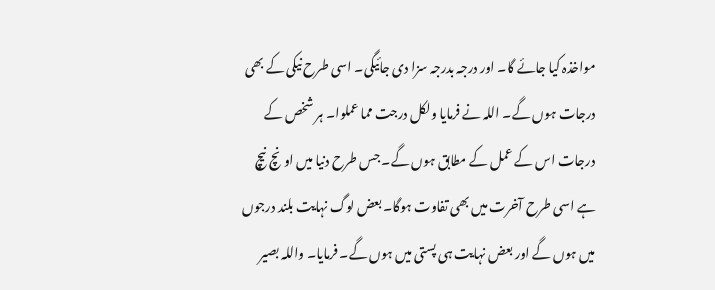مواخذہ کیا جائے گا۔ اور درجہ بدرجہ سزا دی جائیگی۔ اسی طرح نیکی کے بھی درجات ہوں گے۔ اللہ نے فرمایا ولکل درجت مما عملوا۔ ہر شخص کے درجات اس کے عمل کے مطابق ہوں گے۔ جس طرح دنیا میں اونچ نیچ ہے اسی طرح آخرت میں بھی تفاوت ہوگا۔ بعض لوگ نہایت بلند درجوں میں ہوں گے اور بعض نہایت ہی پستی میں ہوں گے۔ فرمایا۔ واللہ بصیر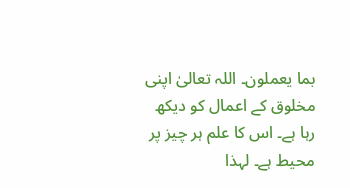بما یعملون۔ اللہ تعالیٰ اپنی مخلوق کے اعمال کو دیکھ رہا ہے۔ اس کا علم ہر چیز پر محیط ہے۔ لہذا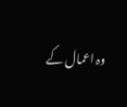وہ اعمال کے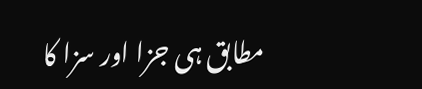مطابق ہی جزا اور سزا کا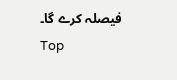فیصلہ کرے گا۔
Top